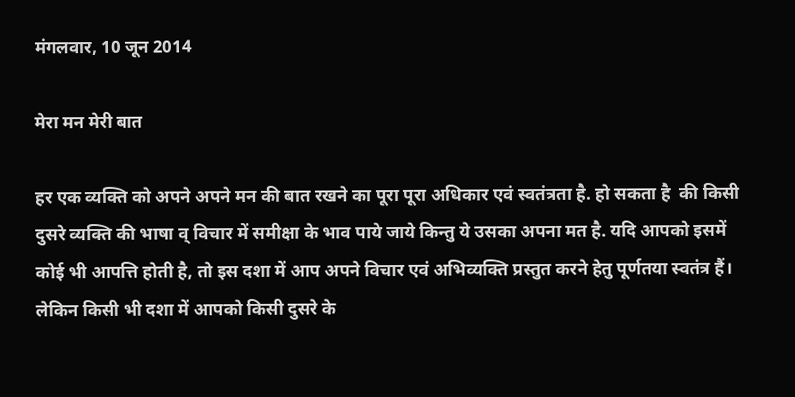मंगलवार, 10 जून 2014

मेरा मन मेरी बात

हर एक व्यक्ति को अपने अपने मन की बात रखने का पूरा पूरा अधिकार एवं स्वतंत्रता है. हो सकता है  की किसी दुसरे व्यक्ति की भाषा व् विचार में समीक्षा के भाव पाये जाये किन्तु ये उसका अपना मत है. यदि आपको इसमें कोई भी आपत्ति होती है, तो इस दशा में आप अपने विचार एवं अभिव्यक्ति प्रस्तुत करने हेतु पूर्णतया स्वतंत्र हैं। लेकिन किसी भी दशा में आपको किसी दुसरे के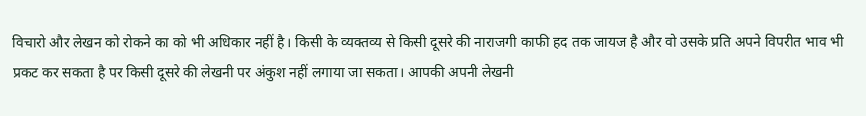विचारो और लेखन को रोकने का को भी अधिकार नहीं है। किसी के व्यक्तव्य से किसी दूसरे की नाराजगी काफी हद तक जायज है और वो उसके प्रति अपने विपरीत भाव भी प्रकट कर सकता है पर किसी दूसरे की लेखनी पर अंकुश नहीं लगाया जा सकता। आपकी अपनी लेखनी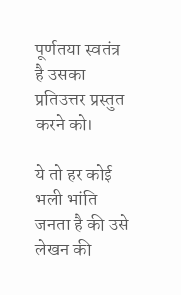पूर्णतया स्वतंत्र है उसका प्रतिउत्तर प्रस्तुत करने को।

ये तो हर कोई भली भांति जनता है की उसे लेखन की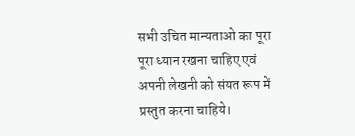सभी उचित मान्यताओ का पूरा पूरा ध्यान रखना चाहिए एवं अपनी लेखनी को संयत रूप में प्रस्तुत करना चाहिये।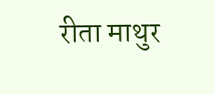रीता माथुर